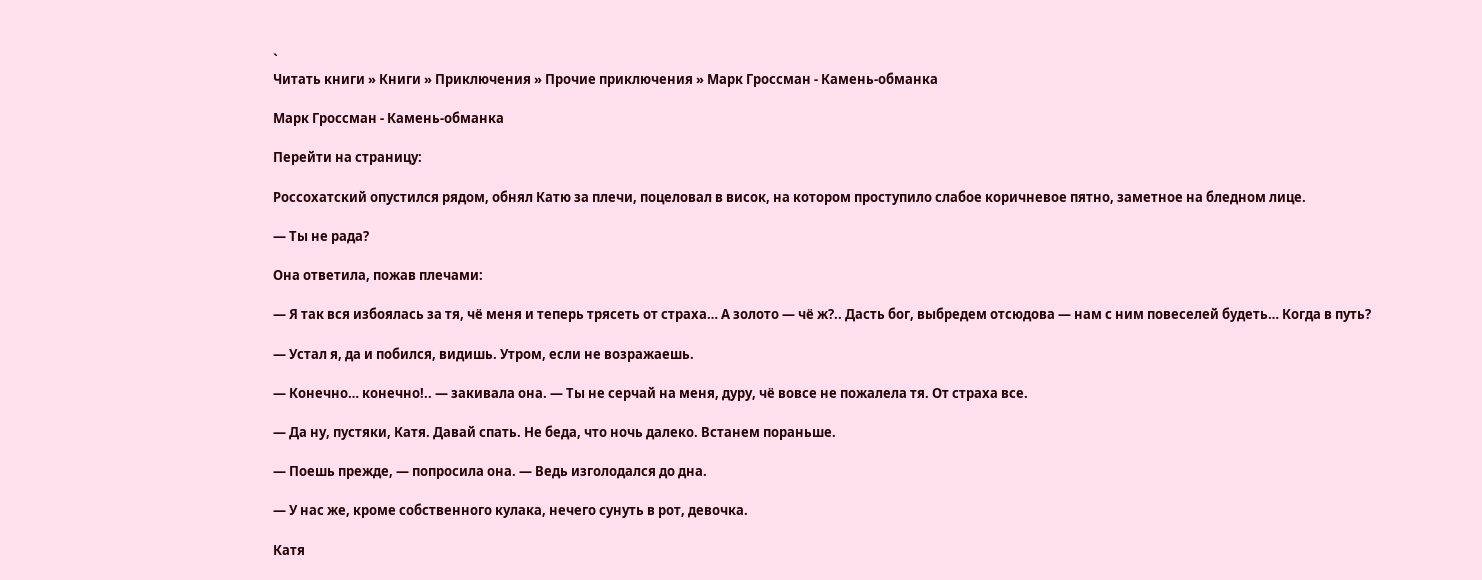`
Читать книги » Книги » Приключения » Прочие приключения » Марк Гроссман - Камень-обманка

Марк Гроссман - Камень-обманка

Перейти на страницу:

Россохатский опустился рядом, обнял Катю за плечи, поцеловал в висок, на котором проступило слабое коричневое пятно, заметное на бледном лице.

— Ты не рада?

Она ответила, пожав плечами:

— Я так вся избоялась за тя, чё меня и теперь трясеть от страха… А золото — чё ж?.. Дасть бог, выбредем отсюдова — нам с ним повеселей будеть… Когда в путь?

— Устал я, да и побился, видишь. Утром, если не возражаешь.

— Конечно… конечно!.. — закивала она. — Ты не серчай на меня, дуру, чё вовсе не пожалела тя. От страха все.

— Да ну, пустяки, Катя. Давай спать. Не беда, что ночь далеко. Встанем пораньше.

— Поешь прежде, — попросила она. — Ведь изголодался до дна.

— У нас же, кроме собственного кулака, нечего сунуть в рот, девочка.

Катя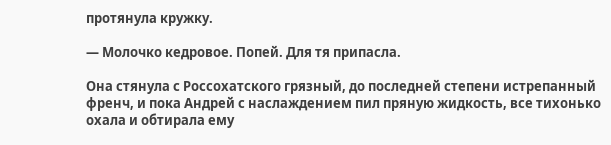протянула кружку.

— Молочко кедровое. Попей. Для тя припасла.

Она стянула с Россохатского грязный, до последней степени истрепанный френч, и пока Андрей с наслаждением пил пряную жидкость, все тихонько охала и обтирала ему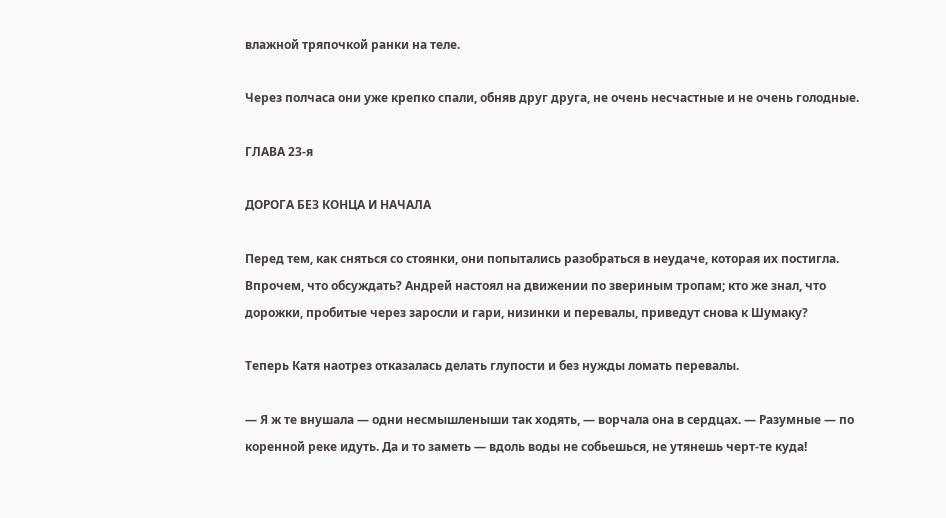влажной тряпочкой ранки на теле.

Через полчаса они уже крепко спали, обняв друг друга, не очень несчастные и не очень голодные.

ГЛАВА 23-я

ДОРОГА БЕЗ КОНЦА И НАЧАЛА

Перед тем, как сняться со стоянки, они попытались разобраться в неудаче, которая их постигла. Впрочем, что обсуждать? Андрей настоял на движении по звериным тропам; кто же знал, что дорожки, пробитые через заросли и гари, низинки и перевалы, приведут снова к Шумаку?

Теперь Катя наотрез отказалась делать глупости и без нужды ломать перевалы.

— Я ж те внушала — одни несмышленыши так ходять, — ворчала она в сердцах. — Разумные — по коренной реке идуть. Да и то заметь — вдоль воды не собьешься, не утянешь черт-те куда!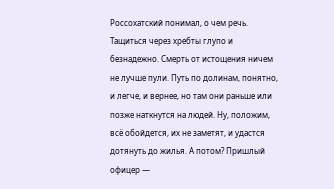Россохатский понимал, о чем речь. Тащиться через хребты глупо и безнадежно. Смерть от истощения ничем не лучше пули. Путь по долинам, понятно, и легче, и вернее, но там они раньше или позже наткнутся на людей. Ну, положим, всё обойдется, их не заметят, и удастся дотянуть до жилья. А потом? Пришлый офицер —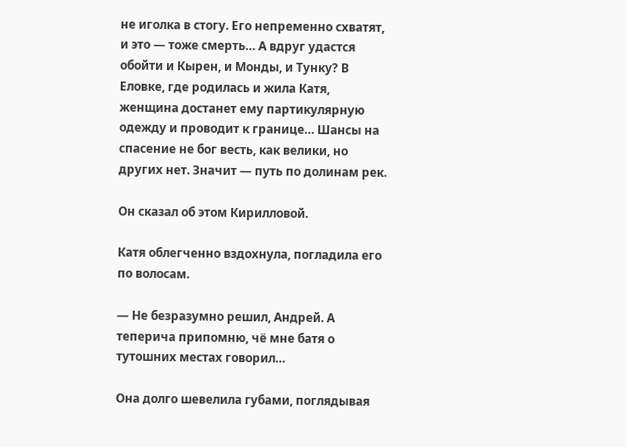не иголка в стогу. Его непременно схватят, и это — тоже смерть… А вдруг удастся обойти и Кырен, и Монды, и Тунку? В Еловке, где родилась и жила Катя, женщина достанет ему партикулярную одежду и проводит к границе… Шансы на спасение не бог весть, как велики, но других нет. Значит — путь по долинам рек.

Он сказал об этом Кирилловой.

Катя облегченно вздохнула, погладила его по волосам.

— Не безразумно решил, Андрей. А теперича припомню, чё мне батя о тутошних местах говорил…

Она долго шевелила губами, поглядывая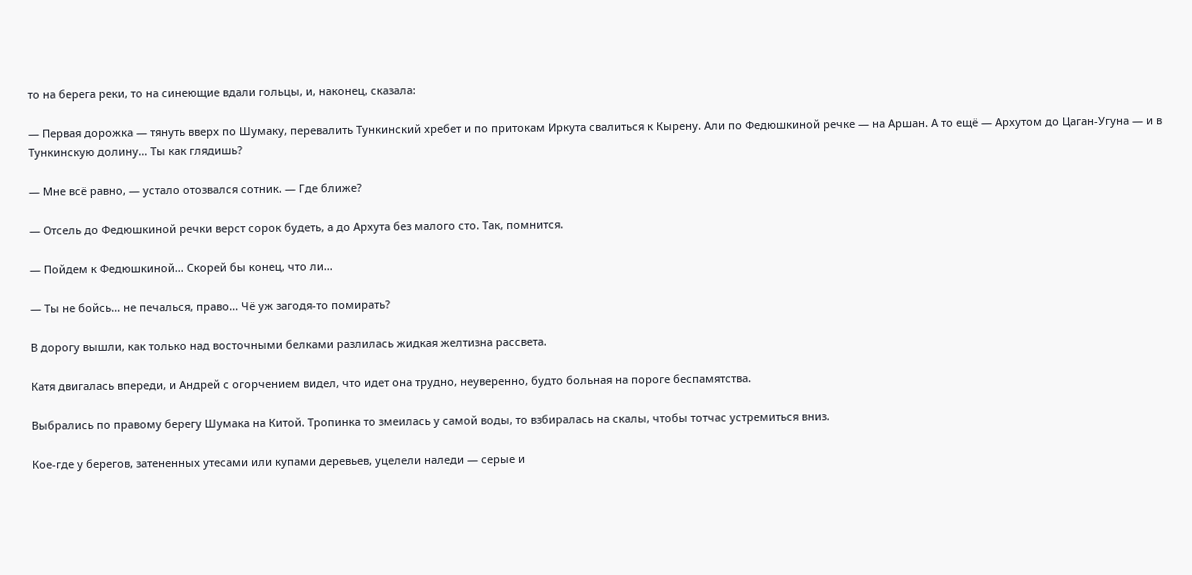то на берега реки, то на синеющие вдали гольцы, и, наконец, сказала:

— Первая дорожка — тянуть вверх по Шумаку, перевалить Тункинский хребет и по притокам Иркута свалиться к Кырену. Али по Федюшкиной речке — на Аршан. А то ещё — Архутом до Цаган-Угуна — и в Тункинскую долину… Ты как глядишь?

— Мне всё равно, — устало отозвался сотник. — Где ближе?

— Отсель до Федюшкиной речки верст сорок будеть, а до Архута без малого сто. Так, помнится.

— Пойдем к Федюшкиной… Скорей бы конец, что ли…

— Ты не бойсь… не печалься, право… Чё уж загодя-то помирать?

В дорогу вышли, как только над восточными белками разлилась жидкая желтизна рассвета.

Катя двигалась впереди, и Андрей с огорчением видел, что идет она трудно, неуверенно, будто больная на пороге беспамятства.

Выбрались по правому берегу Шумака на Китой. Тропинка то змеилась у самой воды, то взбиралась на скалы, чтобы тотчас устремиться вниз.

Кое-где у берегов, затененных утесами или купами деревьев, уцелели наледи — серые и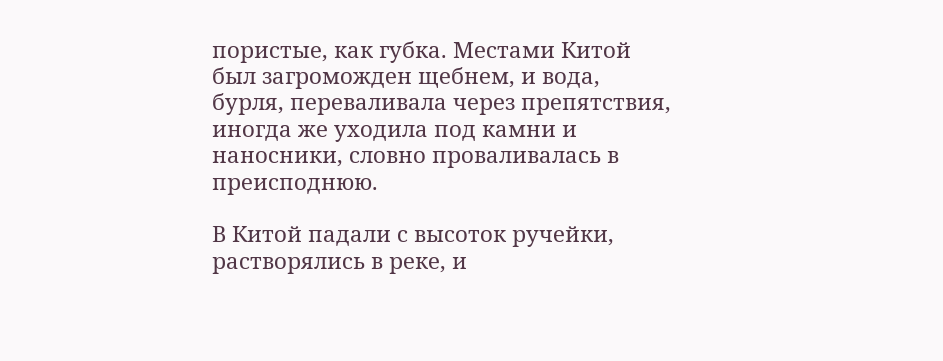пористые, как губка. Местами Китой был загроможден щебнем, и вода, бурля, переваливала через препятствия, иногда же уходила под камни и наносники, словно проваливалась в преисподнюю.

В Китой падали с высоток ручейки, растворялись в реке, и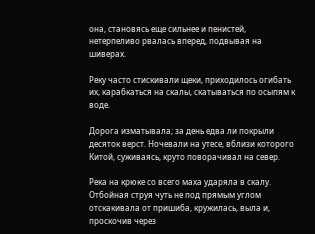она, становясь еще сильнее и пенистей, нетерпеливо рвалась вперед, подвывая на шиверах.

Реку часто стискивали щеки, приходилось огибать их, карабкаться на скалы, скатываться по осыпям к воде.

Дорога изматывала; за день едва ли покрыли десяток верст. Ночевали на утесе, вблизи которого Китой, суживаясь, круто поворачивал на север.

Река на крюке со всего маха ударяла в скалу. Отбойная струя чуть не под прямым углом отскакивала от пришиба, кружилась, выла и, проскочив через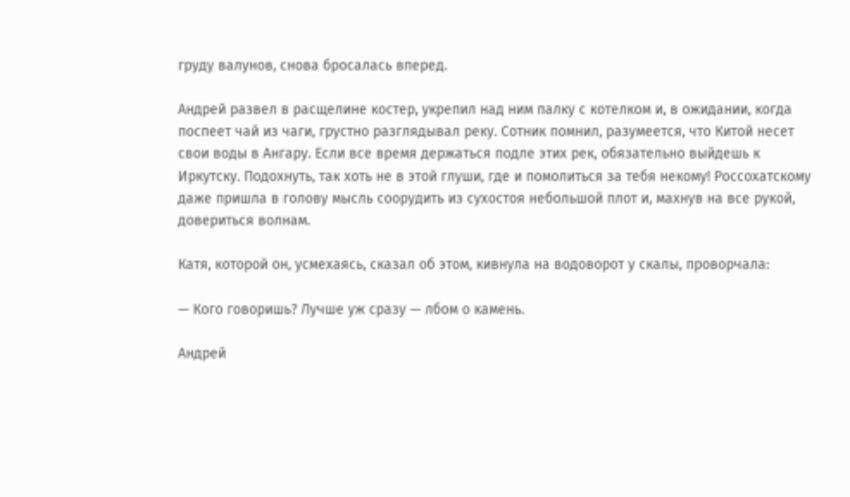груду валунов, снова бросалась вперед.

Андрей развел в расщелине костер, укрепил над ним палку с котелком и, в ожидании, когда поспеет чай из чаги, грустно разглядывал реку. Сотник помнил, разумеется, что Китой несет свои воды в Ангару. Если все время держаться подле этих рек, обязательно выйдешь к Иркутску. Подохнуть, так хоть не в этой глуши, где и помолиться за тебя некому! Россохатскому даже пришла в голову мысль соорудить из сухостоя небольшой плот и, махнув на все рукой, довериться волнам.

Катя, которой он, усмехаясь, сказал об этом, кивнула на водоворот у скалы, проворчала:

— Кого говоришь? Лучше уж сразу — лбом о камень.

Андрей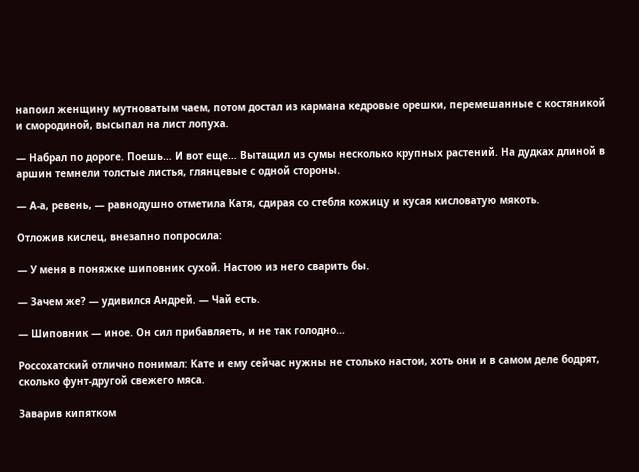напоил женщину мутноватым чаем, потом достал из кармана кедровые орешки, перемешанные с костяникой и смородиной, высыпал на лист лопуха.

— Набрал по дороге. Поешь… И вот еще… Вытащил из сумы несколько крупных растений. На дудках длиной в аршин темнели толстые листья, глянцевые с одной стороны.

— А-а, ревень, — равнодушно отметила Катя, сдирая со стебля кожицу и кусая кисловатую мякоть.

Отложив кислец, внезапно попросила:

— У меня в поняжке шиповник сухой. Настою из него сварить бы.

— Зачем же? — удивился Андрей. — Чай есть.

— Шиповник — иное. Он сил прибавляеть, и не так голодно…

Россохатский отлично понимал: Кате и ему сейчас нужны не столько настои, хоть они и в самом деле бодрят, сколько фунт-другой свежего мяса.

Заварив кипятком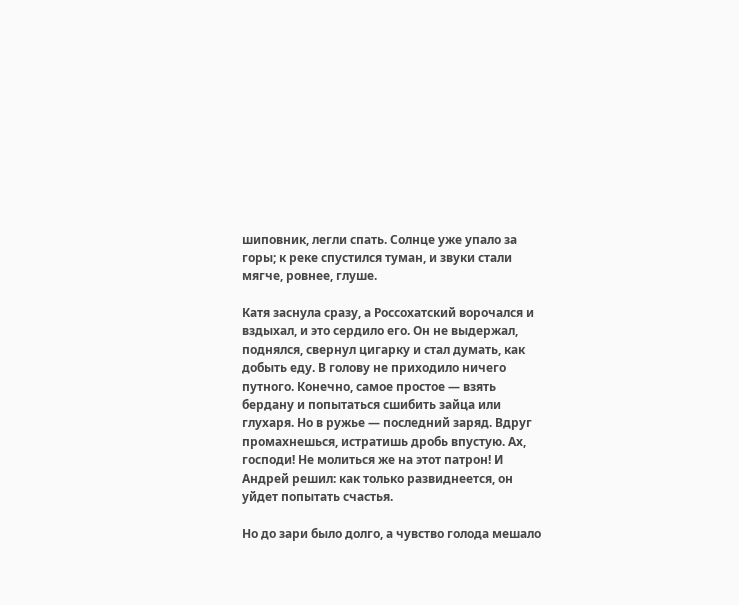шиповник, легли спать. Солнце уже упало за горы; к реке спустился туман, и звуки стали мягче, ровнее, глуше.

Катя заснула сразу, а Россохатский ворочался и вздыхал, и это сердило его. Он не выдержал, поднялся, свернул цигарку и стал думать, как добыть еду. В голову не приходило ничего путного. Конечно, самое простое — взять бердану и попытаться сшибить зайца или глухаря. Но в ружье — последний заряд. Вдруг промахнешься, истратишь дробь впустую. Ах, господи! Не молиться же на этот патрон! И Андрей решил: как только развиднеется, он уйдет попытать счастья.

Но до зари было долго, а чувство голода мешало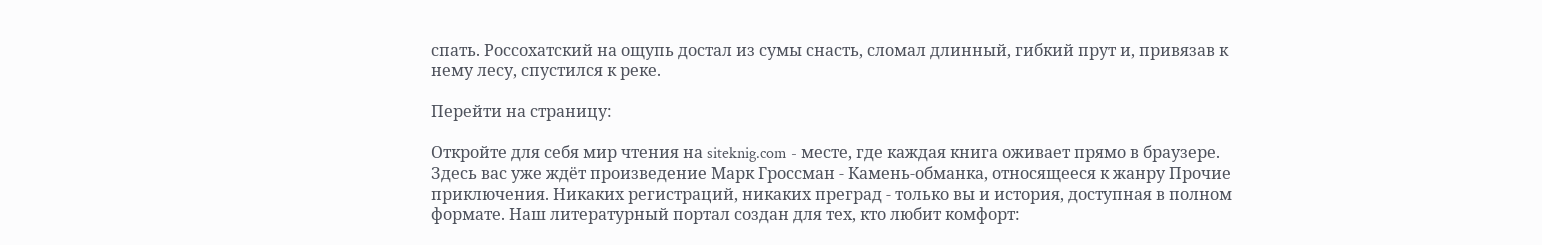спать. Россохатский на ощупь достал из сумы снасть, сломал длинный, гибкий прут и, привязав к нему лесу, спустился к реке.

Перейти на страницу:

Откройте для себя мир чтения на siteknig.com - месте, где каждая книга оживает прямо в браузере. Здесь вас уже ждёт произведение Марк Гроссман - Камень-обманка, относящееся к жанру Прочие приключения. Никаких регистраций, никаких преград - только вы и история, доступная в полном формате. Наш литературный портал создан для тех, кто любит комфорт: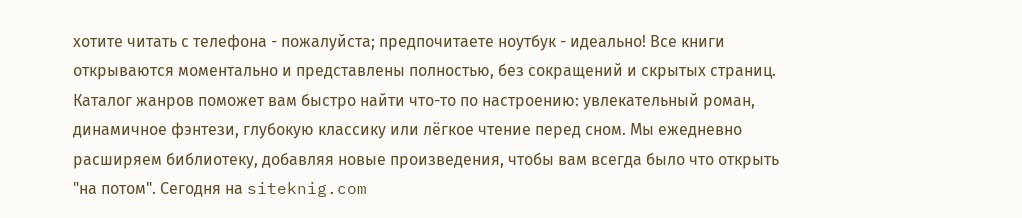хотите читать с телефона - пожалуйста; предпочитаете ноутбук - идеально! Все книги открываются моментально и представлены полностью, без сокращений и скрытых страниц. Каталог жанров поможет вам быстро найти что-то по настроению: увлекательный роман, динамичное фэнтези, глубокую классику или лёгкое чтение перед сном. Мы ежедневно расширяем библиотеку, добавляя новые произведения, чтобы вам всегда было что открыть "на потом". Сегодня на siteknig.com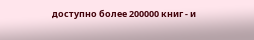доступно более 200000 книг - и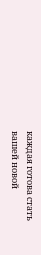каждая готова стать вашей новой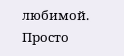любимой. Просто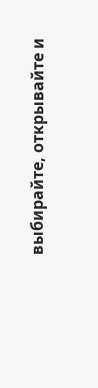выбирайте, открывайте и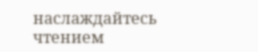наслаждайтесь чтением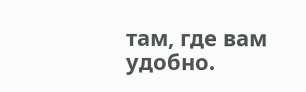там, где вам удобно.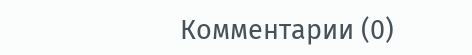Комментарии (0)